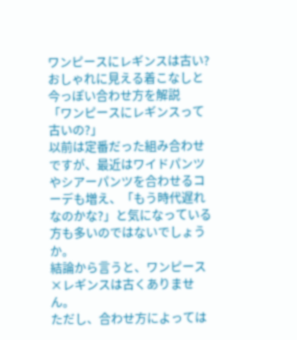ワンピースにレギンスは古い?おしゃれに見える着こなしと今っぽい合わせ方を解説
「ワンピースにレギンスって古いの?」
以前は定番だった組み合わせですが、最近はワイドパンツやシアーパンツを合わせるコーデも増え、「もう時代遅れなのかな?」と気になっている方も多いのではないでしょうか。
結論から言うと、ワンピース×レギンスは古くありません。
ただし、合わせ方によっては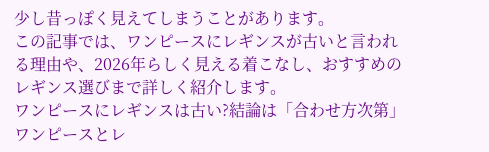少し昔っぽく見えてしまうことがあります。
この記事では、ワンピースにレギンスが古いと言われる理由や、2026年らしく見える着こなし、おすすめのレギンス選びまで詳しく紹介します。
ワンピースにレギンスは古い?結論は「合わせ方次第」
ワンピースとレ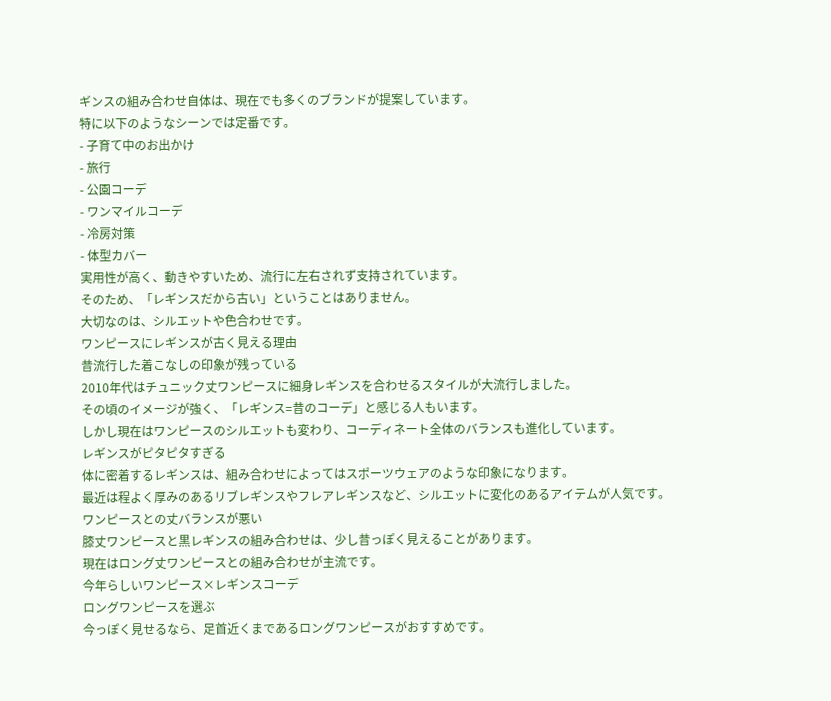ギンスの組み合わせ自体は、現在でも多くのブランドが提案しています。
特に以下のようなシーンでは定番です。
- 子育て中のお出かけ
- 旅行
- 公園コーデ
- ワンマイルコーデ
- 冷房対策
- 体型カバー
実用性が高く、動きやすいため、流行に左右されず支持されています。
そのため、「レギンスだから古い」ということはありません。
大切なのは、シルエットや色合わせです。
ワンピースにレギンスが古く見える理由
昔流行した着こなしの印象が残っている
2010年代はチュニック丈ワンピースに細身レギンスを合わせるスタイルが大流行しました。
その頃のイメージが強く、「レギンス=昔のコーデ」と感じる人もいます。
しかし現在はワンピースのシルエットも変わり、コーディネート全体のバランスも進化しています。
レギンスがピタピタすぎる
体に密着するレギンスは、組み合わせによってはスポーツウェアのような印象になります。
最近は程よく厚みのあるリブレギンスやフレアレギンスなど、シルエットに変化のあるアイテムが人気です。
ワンピースとの丈バランスが悪い
膝丈ワンピースと黒レギンスの組み合わせは、少し昔っぽく見えることがあります。
現在はロング丈ワンピースとの組み合わせが主流です。
今年らしいワンピース×レギンスコーデ
ロングワンピースを選ぶ
今っぽく見せるなら、足首近くまであるロングワンピースがおすすめです。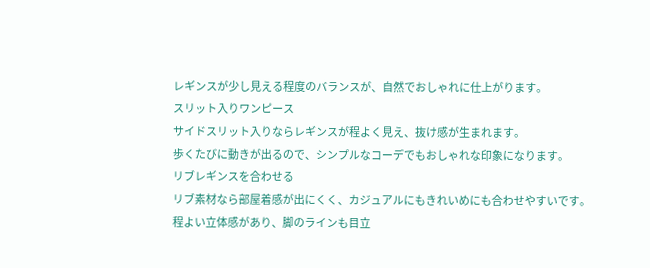レギンスが少し見える程度のバランスが、自然でおしゃれに仕上がります。
スリット入りワンピース
サイドスリット入りならレギンスが程よく見え、抜け感が生まれます。
歩くたびに動きが出るので、シンプルなコーデでもおしゃれな印象になります。
リブレギンスを合わせる
リブ素材なら部屋着感が出にくく、カジュアルにもきれいめにも合わせやすいです。
程よい立体感があり、脚のラインも目立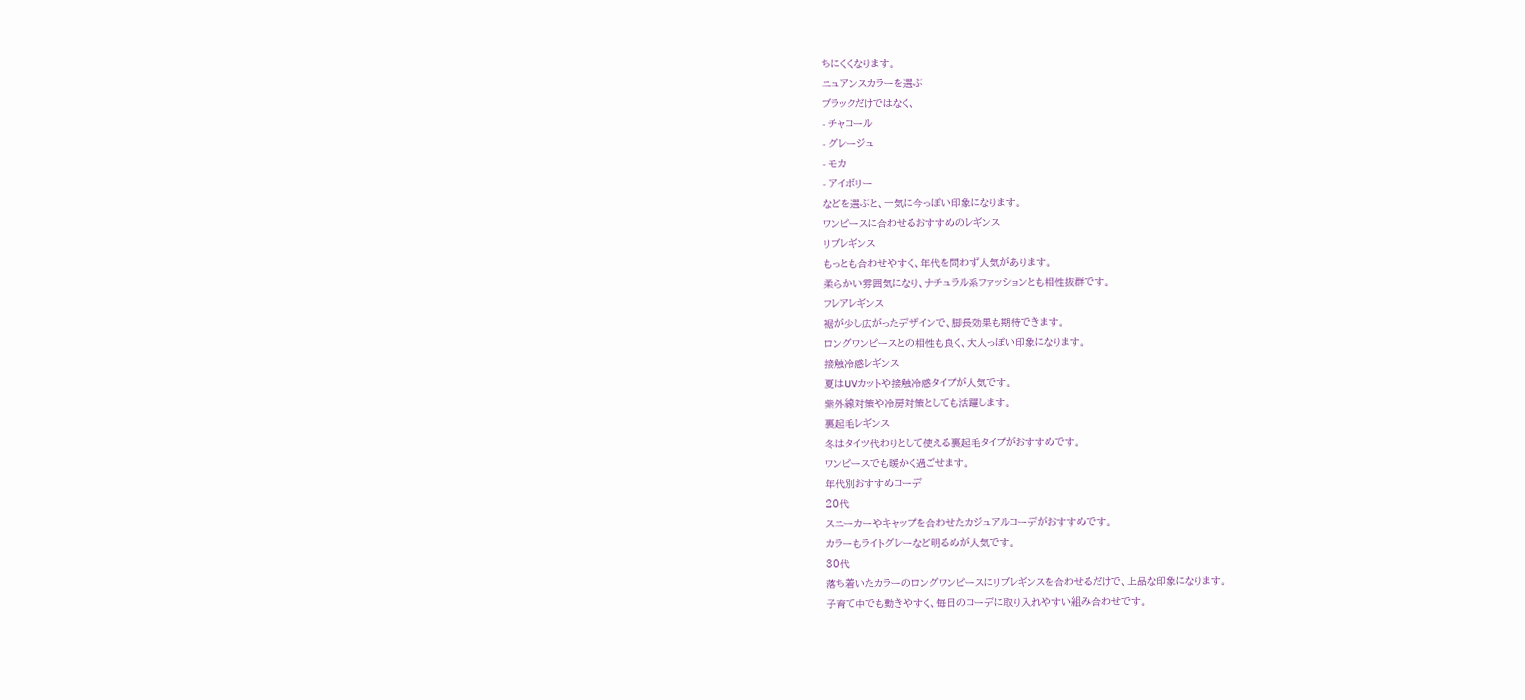ちにくくなります。
ニュアンスカラーを選ぶ
ブラックだけではなく、
- チャコール
- グレージュ
- モカ
- アイボリー
などを選ぶと、一気に今っぽい印象になります。
ワンピースに合わせるおすすめのレギンス
リブレギンス
もっとも合わせやすく、年代を問わず人気があります。
柔らかい雰囲気になり、ナチュラル系ファッションとも相性抜群です。
フレアレギンス
裾が少し広がったデザインで、脚長効果も期待できます。
ロングワンピースとの相性も良く、大人っぽい印象になります。
接触冷感レギンス
夏はUVカットや接触冷感タイプが人気です。
紫外線対策や冷房対策としても活躍します。
裏起毛レギンス
冬はタイツ代わりとして使える裏起毛タイプがおすすめです。
ワンピースでも暖かく過ごせます。
年代別おすすめコーデ
20代
スニーカーやキャップを合わせたカジュアルコーデがおすすめです。
カラーもライトグレーなど明るめが人気です。
30代
落ち着いたカラーのロングワンピースにリブレギンスを合わせるだけで、上品な印象になります。
子育て中でも動きやすく、毎日のコーデに取り入れやすい組み合わせです。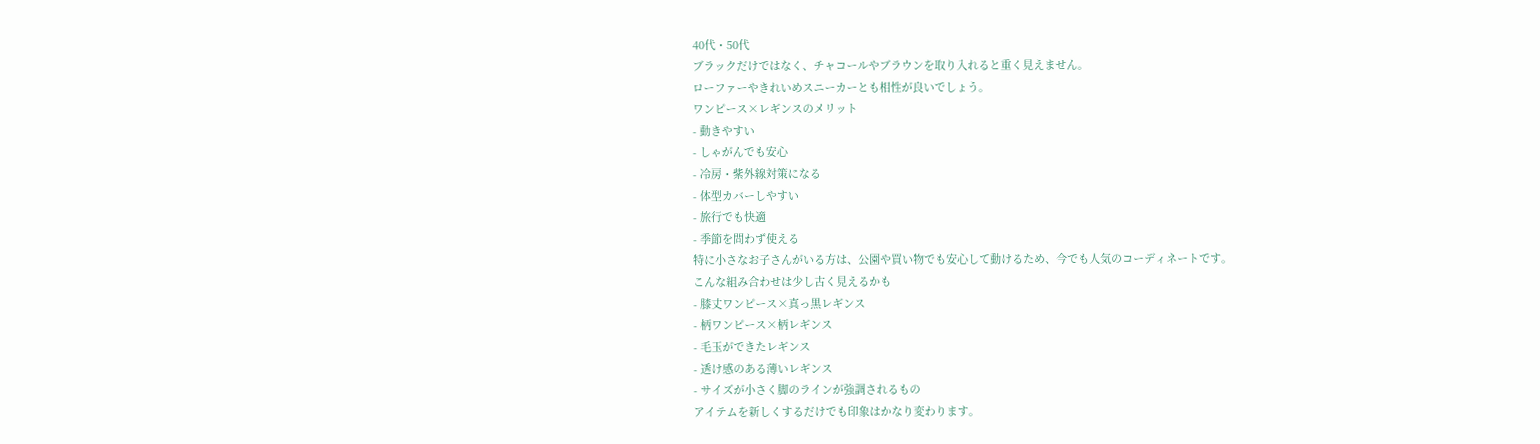40代・50代
ブラックだけではなく、チャコールやブラウンを取り入れると重く見えません。
ローファーやきれいめスニーカーとも相性が良いでしょう。
ワンピース×レギンスのメリット
- 動きやすい
- しゃがんでも安心
- 冷房・紫外線対策になる
- 体型カバーしやすい
- 旅行でも快適
- 季節を問わず使える
特に小さなお子さんがいる方は、公園や買い物でも安心して動けるため、今でも人気のコーディネートです。
こんな組み合わせは少し古く見えるかも
- 膝丈ワンピース×真っ黒レギンス
- 柄ワンピース×柄レギンス
- 毛玉ができたレギンス
- 透け感のある薄いレギンス
- サイズが小さく脚のラインが強調されるもの
アイテムを新しくするだけでも印象はかなり変わります。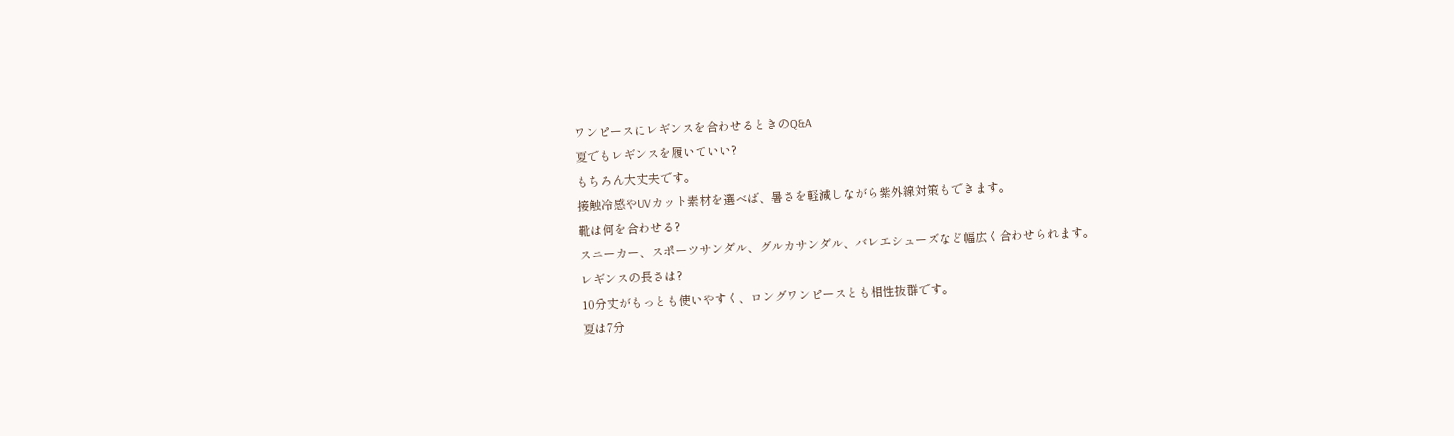ワンピースにレギンスを合わせるときのQ&A
夏でもレギンスを履いていい?
もちろん大丈夫です。
接触冷感やUVカット素材を選べば、暑さを軽減しながら紫外線対策もできます。
靴は何を合わせる?
スニーカー、スポーツサンダル、グルカサンダル、バレエシューズなど幅広く合わせられます。
レギンスの長さは?
10分丈がもっとも使いやすく、ロングワンピースとも相性抜群です。
夏は7分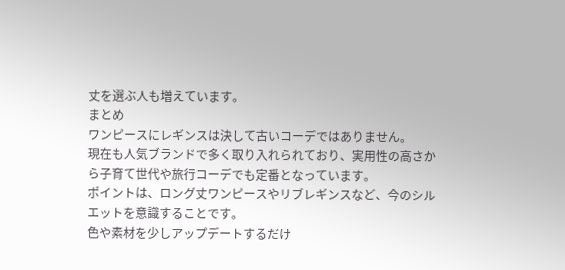丈を選ぶ人も増えています。
まとめ
ワンピースにレギンスは決して古いコーデではありません。
現在も人気ブランドで多く取り入れられており、実用性の高さから子育て世代や旅行コーデでも定番となっています。
ポイントは、ロング丈ワンピースやリブレギンスなど、今のシルエットを意識することです。
色や素材を少しアップデートするだけ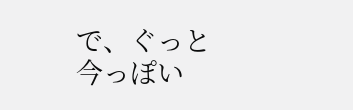で、ぐっと今っぽい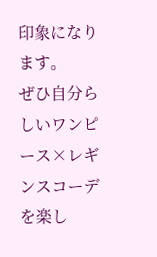印象になります。
ぜひ自分らしいワンピース×レギンスコーデを楽し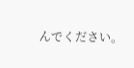んでください。